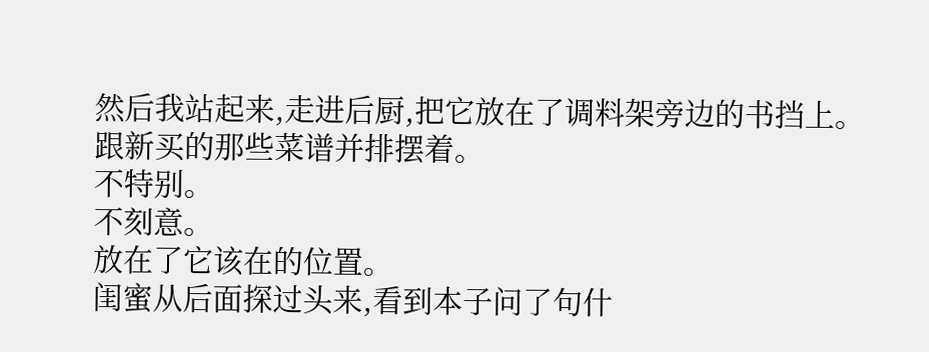然后我站起来,走进后厨,把它放在了调料架旁边的书挡上。
跟新买的那些菜谱并排摆着。
不特别。
不刻意。
放在了它该在的位置。
闺蜜从后面探过头来,看到本子问了句什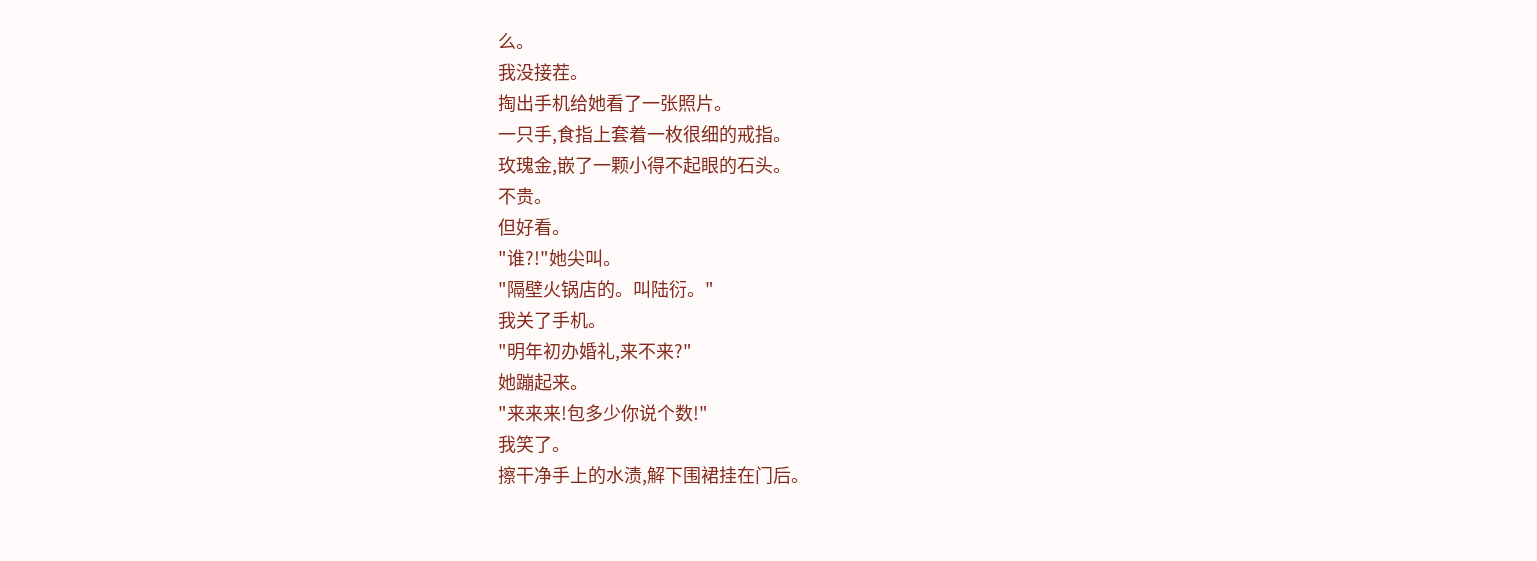么。
我没接茬。
掏出手机给她看了一张照片。
一只手,食指上套着一枚很细的戒指。
玫瑰金,嵌了一颗小得不起眼的石头。
不贵。
但好看。
"谁?!"她尖叫。
"隔壁火锅店的。叫陆衍。"
我关了手机。
"明年初办婚礼,来不来?"
她蹦起来。
"来来来!包多少你说个数!"
我笑了。
擦干净手上的水渍,解下围裙挂在门后。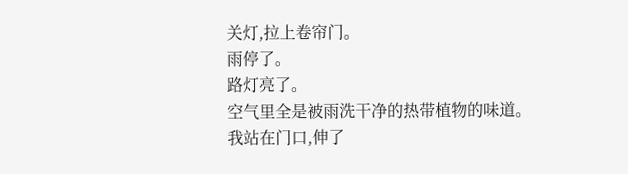关灯,拉上卷帘门。
雨停了。
路灯亮了。
空气里全是被雨洗干净的热带植物的味道。
我站在门口,伸了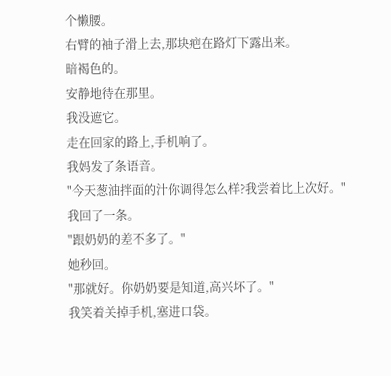个懒腰。
右臂的袖子滑上去,那块疤在路灯下露出来。
暗褐色的。
安静地待在那里。
我没遮它。
走在回家的路上,手机响了。
我妈发了条语音。
"今天葱油拌面的汁你调得怎么样?我尝着比上次好。"
我回了一条。
"跟奶奶的差不多了。"
她秒回。
"那就好。你奶奶要是知道,高兴坏了。"
我笑着关掉手机,塞进口袋。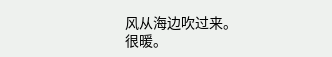风从海边吹过来。
很暖。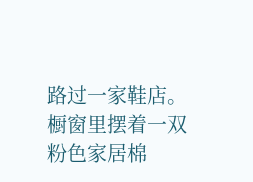路过一家鞋店。
橱窗里摆着一双粉色家居棉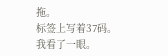拖。
标签上写着37码。
我看了一眼。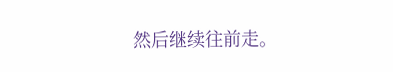然后继续往前走。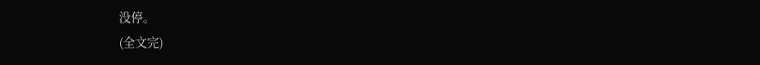没停。
(全文完)